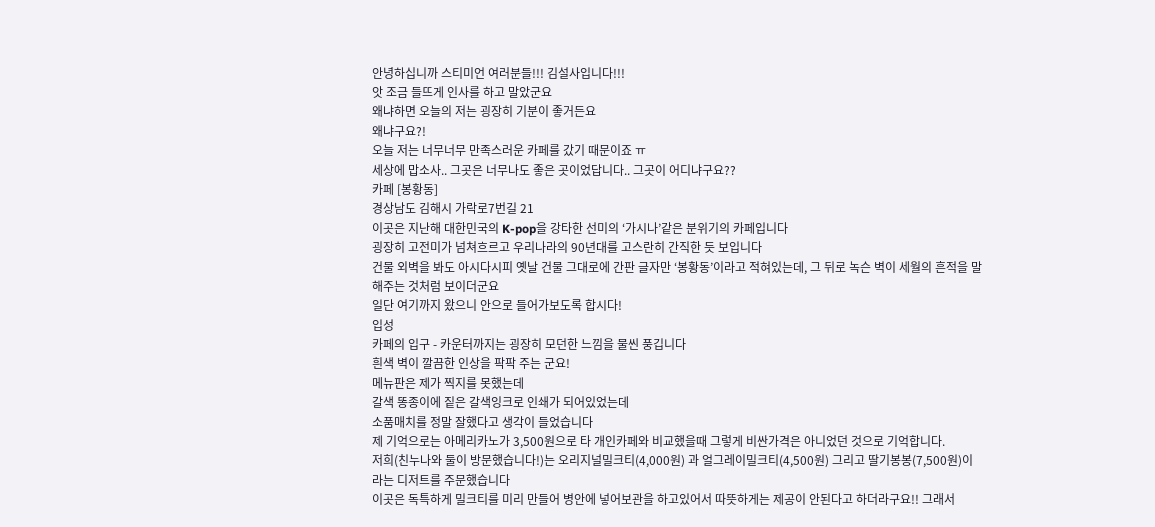안녕하십니까 스티미언 여러분들!!! 김설사입니다!!!
앗 조금 들뜨게 인사를 하고 말았군요
왜냐하면 오늘의 저는 굉장히 기분이 좋거든요
왜냐구요?!
오늘 저는 너무너무 만족스러운 카페를 갔기 때문이죠 ㅠ
세상에 맙소사.. 그곳은 너무나도 좋은 곳이었답니다.. 그곳이 어디냐구요??
카페 [봉황동]
경상남도 김해시 가락로7번길 21
이곳은 지난해 대한민국의 K-pop을 강타한 선미의 ‘가시나’같은 분위기의 카페입니다
굉장히 고전미가 넘쳐흐르고 우리나라의 90년대를 고스란히 간직한 듯 보입니다
건물 외벽을 봐도 아시다시피 옛날 건물 그대로에 간판 글자만 ‘봉황동’이라고 적혀있는데, 그 뒤로 녹슨 벽이 세월의 흔적을 말해주는 것처럼 보이더군요
일단 여기까지 왔으니 안으로 들어가보도록 합시다!
입성
카페의 입구 - 카운터까지는 굉장히 모던한 느낌을 물씬 풍깁니다
흰색 벽이 깔끔한 인상을 팍팍 주는 군요!
메뉴판은 제가 찍지를 못했는데
갈색 똥종이에 짙은 갈색잉크로 인쇄가 되어있었는데
소품매치를 정말 잘했다고 생각이 들었습니다
제 기억으로는 아메리카노가 3,500원으로 타 개인카페와 비교했을때 그렇게 비싼가격은 아니었던 것으로 기억합니다.
저희(친누나와 둘이 방문했습니다!)는 오리지널밀크티(4,000원) 과 얼그레이밀크티(4,500원) 그리고 딸기봉봉(7,500원)이라는 디저트를 주문했습니다
이곳은 독특하게 밀크티를 미리 만들어 병안에 넣어보관을 하고있어서 따뜻하게는 제공이 안된다고 하더라구요!! 그래서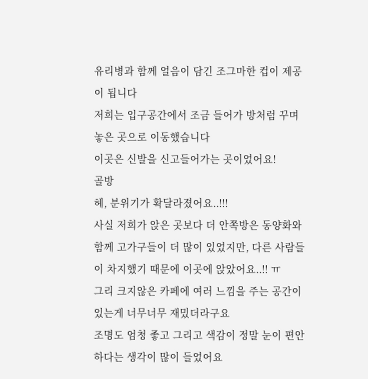유리병과 함께 얼음이 담긴 조그마한 컵이 제공이 됩니다
저희는 입구공간에서 조금 들어가 방처럼 꾸며놓은 곳으로 이동했습니다
이곳은 신발을 신고들어가는 곳이었어요!
골방
헤, 분위기가 확달라졌어요..!!!
사실 저희가 앉은 곳보다 더 안쪽방은 동양화와 함께 고가구들이 더 많이 있었지만, 다른 사람들이 차지했기 때문에 이곳에 앉았어요..!! ㅠ
그리 크지않은 카페에 여러 느낌을 주는 공간이 있는게 너무너무 재밌더라구요
조명도 엄청 좋고 그리고 색감이 정말 눈이 편안하다는 생각이 많이 들었어요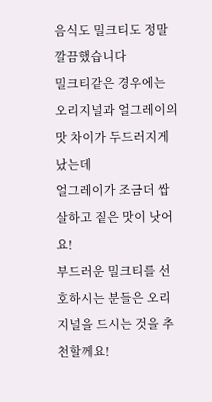음식도 밀크티도 정말 깔끔했습니다
밀크티같은 경우에는 오리지널과 얼그레이의 맛 차이가 두드러지게 났는데
얼그레이가 조금더 쌉살하고 짙은 맛이 낫어요!
부드러운 밀크티를 선호하시는 분들은 오리지널을 드시는 것을 추천할께요!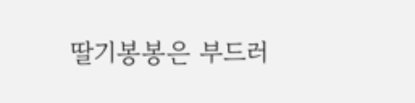딸기봉봉은 부드러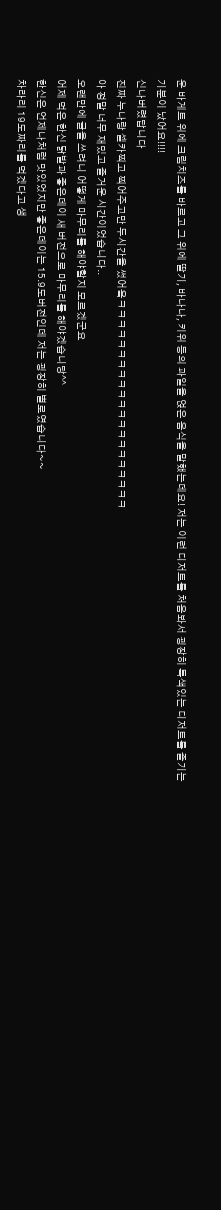운 바게트 위에 크림치즈를 바르고 그 위에 딸기, 바나나, 키위 등의 과일을 얹은 음식을 말했는데요! 저는 이런 디저트를 처음봐서 굉장히 특색있는 디저트를 즐기는 기분이 났어요!!!!
신나버렸답니다
진짜 누나랑 셀카찍고 찍어주고만 두시간을 썼어욬ㅋㅋㅋㅋㅋㅋㅋㅋㅋㅋㅋㅋㅋㅋㅋㅋㅋㅋㅋㅋㅋ
아 정말 너무 재밌고 즐거운 시간이었습니다..
오랜만에 글을 쓰려니 어떻게 마무리를 해야할지 모르겠군요
어제 먹은 한신 닭발과 좋은데이 새 버전으로 마무리를 해야겠습니당^^
한신은 언제나처럼 맛있었지만 좋은데이는 15.9도버전인데 저는 굉장히 별로였습니다~~
차라리 19도짜리를 먹겠다고 생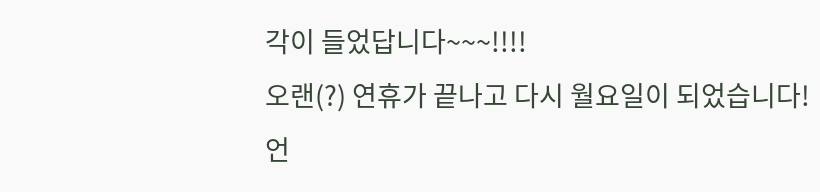각이 들었답니다~~~!!!!
오랜(?) 연휴가 끝나고 다시 월요일이 되었습니다!
언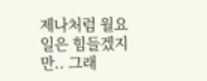제나처럼 월요일은 힘들겠지만.. 그래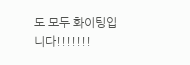도 모두 화이팅입니다!!!!!!!